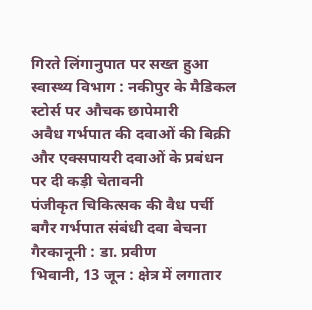गिरते लिंगानुपात पर सख्त हुआ स्वास्थ्य विभाग : नकीपुर के मैडिकल स्टोर्स पर औचक छापेमारी
अवैध गर्भपात की दवाओं की बिक्री और एक्सपायरी दवाओं के प्रबंधन पर दी कड़ी चेतावनी
पंजीकृत चिकित्सक की वैध पर्ची बगैर गर्भपात संबंधी दवा बेचना गैरकानूनी : डा. प्रवीण
भिवानी, 13 जून : क्षेत्र में लगातार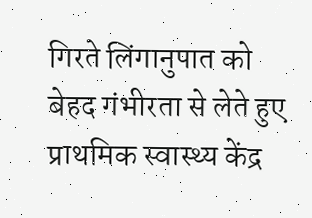गिरते लिंगानुपात को बेहद गंभीरता से लेते हुए प्राथमिक स्वास्थ्य केंद्र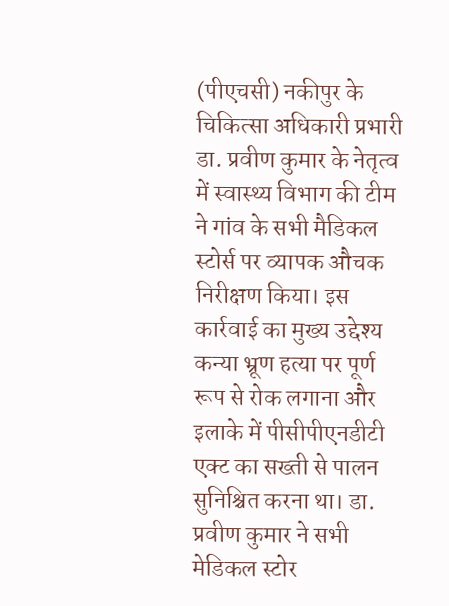(पीएचसी) नकीपुर के चिकित्सा अधिकारी प्रभारी डा. प्रवीण कुमार के नेतृत्व में स्वास्थ्य विभाग की टीम ने गांव के सभी मैडिकल स्टोर्स पर व्यापक औचक निरीक्षण किया। इस कार्रवाई का मुख्य उद्देश्य कन्या भ्रूण हत्या पर पूर्ण रूप से रोक लगाना और इलाके में पीसीपीएनडीटी एक्ट का सख्ती से पालन सुनिश्चित करना था। डा. प्रवीण कुमार ने सभी मेडिकल स्टोर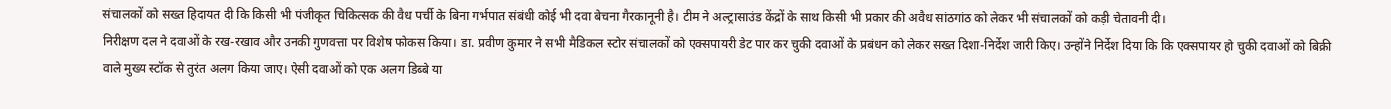संचालकों को सख्त हिदायत दी कि किसी भी पंजीकृत चिकित्सक की वैध पर्ची के बिना गर्भपात संबंधी कोई भी दवा बेचना गैरकानूनी है। टीम ने अल्ट्रासाउंड केंद्रों के साथ किसी भी प्रकार की अवैध सांठगांठ को लेकर भी संचालकों को कड़ी चेतावनी दी।
निरीक्षण दल ने दवाओं के रख-रखाव और उनकी गुणवत्ता पर विशेष फोकस किया। डा. प्रवीण कुमार ने सभी मैडिकल स्टोर संचालकों को एक्सपायरी डेट पार कर चुकी दवाओं के प्रबंधन को लेकर सख्त दिशा-निर्देश जारी किए। उन्होंने निर्देश दिया कि कि एक्सपायर हो चुकी दवाओं को बिक्री वाले मुख्य स्टॉक से तुरंत अलग किया जाए। ऐसी दवाओं को एक अलग डिब्बे या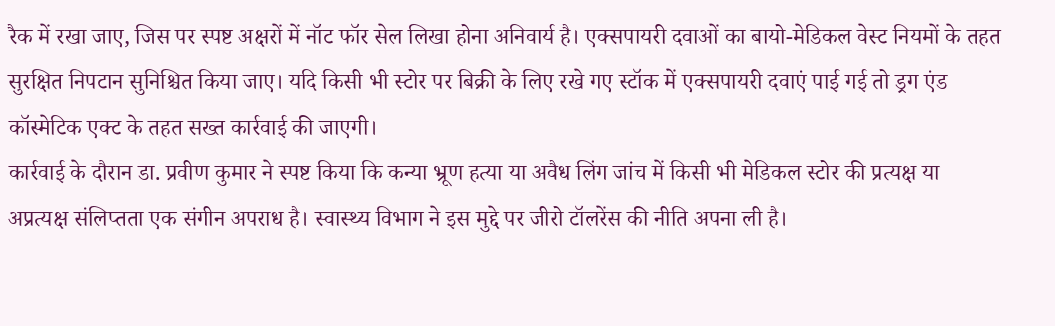रैक में रखा जाए, जिस पर स्पष्ट अक्षरों में नॉट फॉर सेल लिखा होना अनिवार्य है। एक्सपायरी दवाओं का बायो-मेडिकल वेस्ट नियमों के तहत सुरक्षित निपटान सुनिश्चित किया जाए। यदि किसी भी स्टोर पर बिक्री के लिए रखे गए स्टॉक में एक्सपायरी दवाएं पाई गई तो ड्रग एंड कॉस्मेटिक एक्ट के तहत सख्त कार्रवाई की जाएगी।
कार्रवाई के दौरान डा. प्रवीण कुमार ने स्पष्ट किया कि कन्या भ्रूण हत्या या अवैध लिंग जांच में किसी भी मेडिकल स्टोर की प्रत्यक्ष या अप्रत्यक्ष संलिप्तता एक संगीन अपराध है। स्वास्थ्य विभाग ने इस मुद्दे पर जीरो टॉलरेंस की नीति अपना ली है।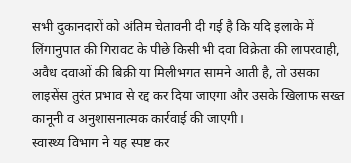सभी दुकानदारों को अंतिम चेतावनी दी गई है कि यदि इलाके में लिंगानुपात की गिरावट के पीछे किसी भी दवा विक्रेता की लापरवाही, अवैध दवाओं की बिक्री या मिलीभगत सामने आती है, तो उसका लाइसेंस तुरंत प्रभाव से रद्द कर दिया जाएगा और उसके खिलाफ सख्त कानूनी व अनुशासनात्मक कार्रवाई की जाएगी।
स्वास्थ्य विभाग ने यह स्पष्ट कर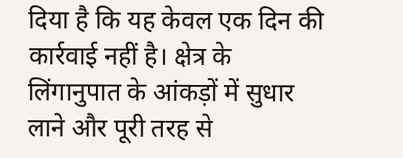दिया है कि यह केवल एक दिन की कार्रवाई नहीं है। क्षेत्र के लिंगानुपात के आंकड़ों में सुधार लाने और पूरी तरह से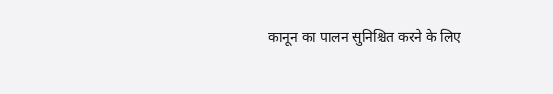कानून का पालन सुनिश्चित करने के लिए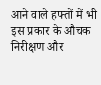आने वाले हफ्तों में भी इस प्रकार के औचक निरीक्षण और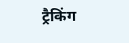ट्रैकिंग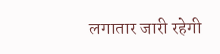लगातार जारी रहेगी